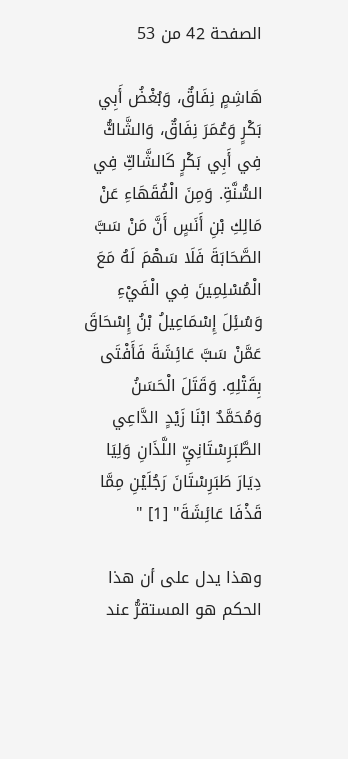الصفحة 42 من 53

هَاشِمٍ نِفَاقٌ، وَبُغْضُ أَبِي بَكْرٍ وَعُمَرَ نِفَاقٌ، وَالشَّاكُّ فِي أَبِي بَكْرٍ كَالشَّاكِّ فِي السُّنَّةِ. وَمِنَ الْفُقَهَاءِ عَنْ مَالِكِ بْنِ أَنَسٍ أَنَّ مَنْ سَبَّ الصَّحَابَةَ فَلَا سَهْمَ لَهُ مَعَ الْمُسْلِمِينَ فِي الْفَيْءِ وَسُئِلَ إِسْمَاعِيلُ بْنُ إِسْحَاقَ عَمَّنْ سَبَّ عَائِشَةَ فَأَفْتَى بِقَتْلِهِ. وَقَتَلَ الْحَسَنُ وَمُحَمَّدٌ ابْنَا زَيْدٍ الدَّاعِي الطَّبَرِسْتَانِيِّ اللَّذَانِ وَلِيَا دِيَارَ طَبَرِسْتَانَ رَجُلَيْنِ مِمَّا قَذْفَا عَائِشَةَ" [1] "

وهذا يدل على أن هذا الحكم هو المستقرُّ عند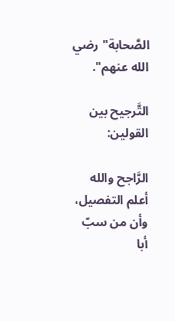الصَّحابة"رضي الله عنهم".

التَّرجيح بين القولين:

الرَّاجح والله أعلم التفصيل، وأن من سبّ أبا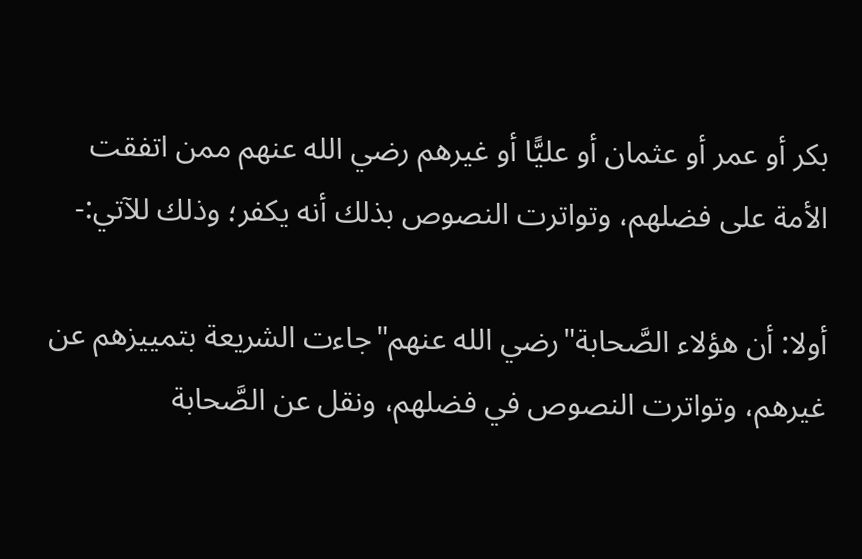بكر أو عمر أو عثمان أو عليًّا أو غيرهم رضي الله عنهم ممن اتفقت الأمة على فضلهم، وتواترت النصوص بذلك أنه يكفر؛ وذلك للآتي:-

أولا: أن هؤلاء الصَّحابة"رضي الله عنهم"جاءت الشريعة بتمييزهم عن غيرهم، وتواترت النصوص في فضلهم، ونقل عن الصَّحابة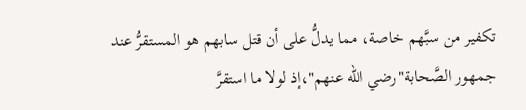تكفير من سبَّهم خاصة، مما يدلُّ على أن قتل سابهم هو المستقرُّ عند جمهور الصَّحابة"رضي الله عنهم"،إذ لولا ما استقرَّ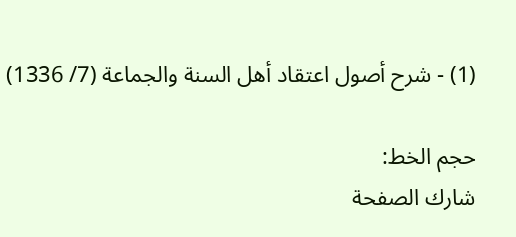(1) - شرح أصول اعتقاد أهل السنة والجماعة (7/ 1336)

حجم الخط:
شارك الصفحة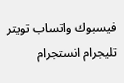فيسبوك واتساب تويتر تليجرام انستجرام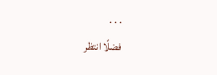. . .
فضلًا انتظر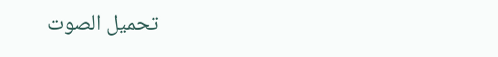تحميل الصوت